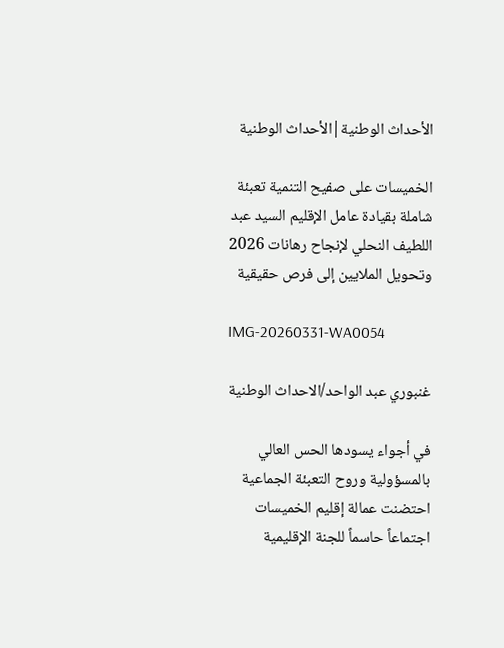الأحداث الوطنية|الأحداث الوطنية

الخميسات على صفيح التنمية تعبئة شاملة بقيادة عامل الإقليم السيد عبد اللطيف النحلي لإنجاح رهانات 2026 وتحويل الملايين إلى فرص حقيقية

IMG-20260331-WA0054

غنبوري عبد الواحد/الاحداث الوطنية

في أجواء يسودها الحس العالي بالمسؤولية وروح التعبئة الجماعية احتضنت عمالة إقليم الخميسات اجتماعاً حاسماً للجنة الإقليمية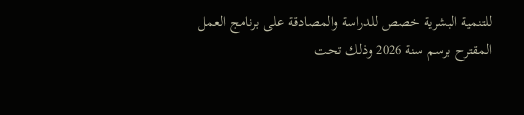للتنمية البشرية خصص للدراسة والمصادقة على برنامج العمل المقترح برسم سنة 2026 وذلك تحت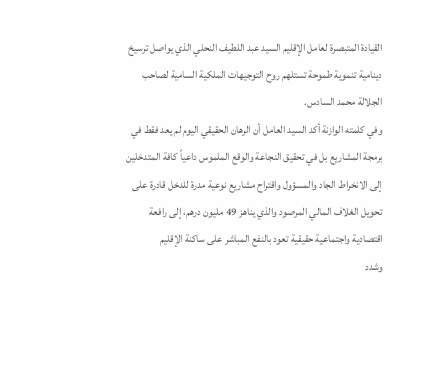القيادة المتبصرة لعامل الإقليم السيد عبد اللطيف النحلي الذي يواصل ترسيخ دينامية تنموية طموحة تستلهم روح التوجيهات الملكية السامية لصاحب الجلالة محمد السادس.
وفي كلمته الوازنة أكد السيد العامل أن الرهان الحقيقي اليوم لم يعد فقط في برمجة المشاريع بل في تحقيق النجاعة والوقع الملموس داعياً كافة المتدخلين إلى الانخراط الجاد والمسؤول واقتراح مشاريع نوعية مدرة للدخل قادرة على تحويل الغلاف المالي المرصود والذي يناهز 49 مليون درهم، إلى رافعة اقتصادية واجتماعية حقيقية تعود بالنفع المباشر على ساكنة الإقليم
وشدد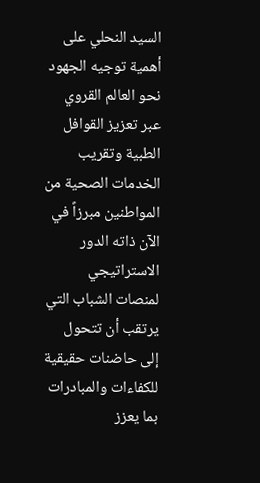السيد النحلي على أهمية توجيه الجهود نحو العالم القروي عبر تعزيز القوافل الطبية وتقريب الخدمات الصحية من المواطنين مبرزاً في الآن ذاته الدور الاستراتيجي لمنصات الشباب التي يرتقب أن تتحول إلى حاضنات حقيقية للكفاءات والمبادرات بما يعزز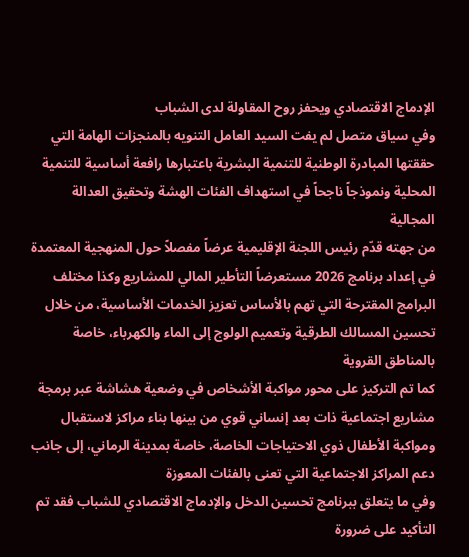الإدماج الاقتصادي ويحفز روح المقاولة لدى الشباب
وفي سياق متصل لم يفت السيد العامل التنويه بالمنجزات الهامة التي حققتها المبادرة الوطنية للتنمية البشرية باعتبارها رافعة أساسية للتنمية المحلية ونموذجاً ناجحاً في استهداف الفئات الهشة وتحقيق العدالة المجالية
من جهته قدّم رئيس اللجنة الإقليمية عرضاً مفصلاً حول المنهجية المعتمدة في إعداد برنامج 2026 مستعرضاً التأطير المالي للمشاريع وكذا مختلف البرامج المقترحة التي تهم بالأساس تعزيز الخدمات الأساسية، من خلال تحسين المسالك الطرقية وتعميم الولوج إلى الماء والكهرباء، خاصة بالمناطق القروية
كما تم التركيز على محور مواكبة الأشخاص في وضعية هشاشة عبر برمجة مشاريع اجتماعية ذات بعد إنساني قوي من بينها بناء مراكز لاستقبال ومواكبة الأطفال ذوي الاحتياجات الخاصة، خاصة بمدينة الرماني، إلى جانب دعم المراكز الاجتماعية التي تعنى بالفئات المعوزة
وفي ما يتعلق ببرنامج تحسين الدخل والإدماج الاقتصادي للشباب فقد تم التأكيد على ضرورة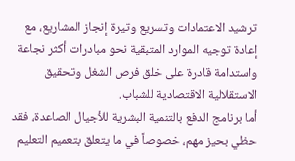ترشيد الاعتمادات وتسريع وتيرة إنجاز المشاريع، مع إعادة توجيه الموارد المتبقية نحو مبادرات أكثر نجاعة واستدامة قادرة على خلق فرص الشغل وتحقيق الاستقلالية الاقتصادية للشباب.
أما برنامج الدفع بالتنمية البشرية للأجيال الصاعدة، فقد حظي بحيز مهم، خصوصاً في ما يتعلق بتعميم التعليم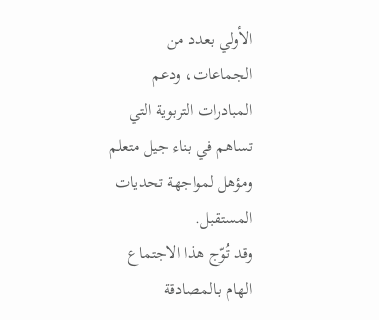الأولي بعدد من الجماعات، ودعم المبادرات التربوية التي تساهم في بناء جيل متعلم ومؤهل لمواجهة تحديات المستقبل.
وقد تُوّج هذا الاجتماع الهام بـالمصادقة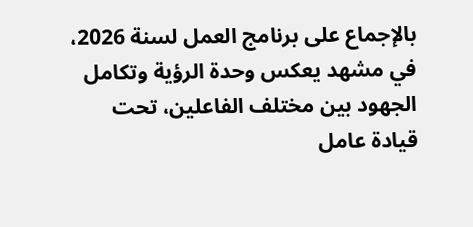بالإجماع على برنامج العمل لسنة 2026، في مشهد يعكس وحدة الرؤية وتكامل الجهود بين مختلف الفاعلين، تحت قيادة عامل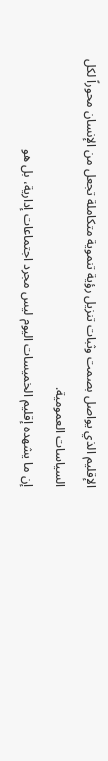الإقليم الذي يواصل بصمت وثبات تنزيل رؤية تنموية متكاملة تجعل من الإنسان محوراً لكل السياسات العمومية.
إن ما يشهده إقليم الخميسات اليوم ليس مجرد اجتماعات إدارية، بل هو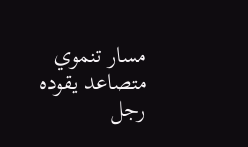مسار تنموي متصاعد يقوده رجل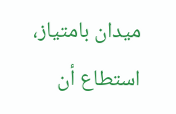ميدان بامتياز، استطاع أن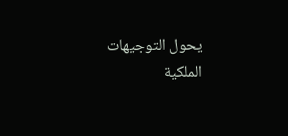يحول التوجيهات الملكية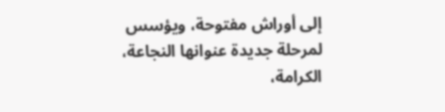إلى أوراش مفتوحة، ويؤسس لمرحلة جديدة عنوانها النجاعة، الكرامة،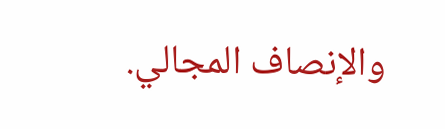والإنصاف المجالي.